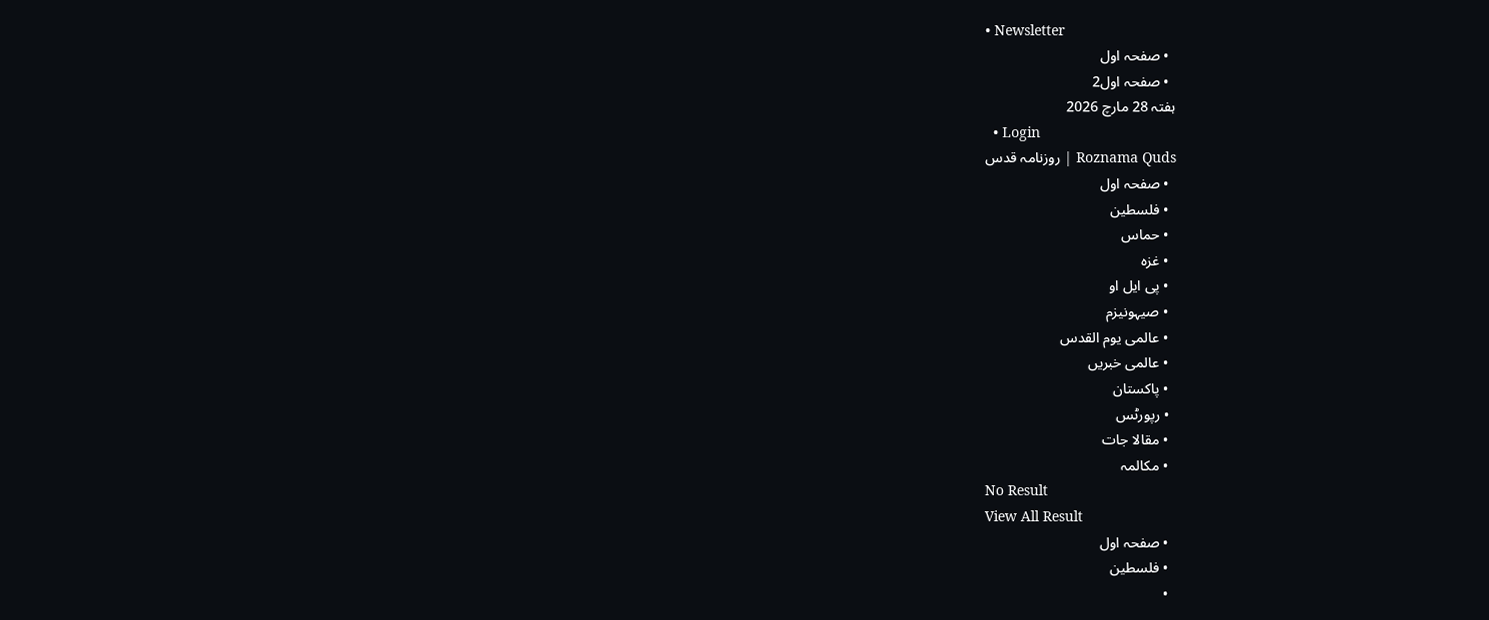• Newsletter
  • صفحہ اول
  • صفحہ اول2
ہفتہ 28 مارچ 2026
  • Login
Roznama Quds | روزنامہ قدس
  • صفحہ اول
  • فلسطین
  • حماس
  • غزہ
  • پی ایل او
  • صیہونیزم
  • عالمی یوم القدس
  • عالمی خبریں
  • پاکستان
  • رپورٹس
  • مقالا جات
  • مکالمہ
No Result
View All Result
  • صفحہ اول
  • فلسطین
  •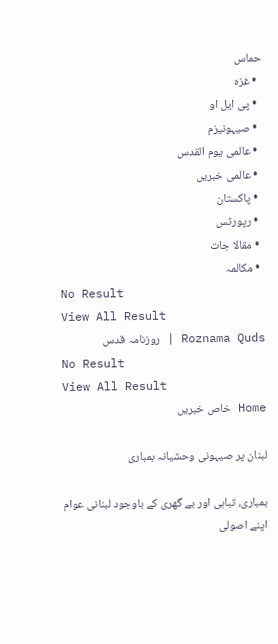حماس
  • غزہ
  • پی ایل او
  • صیہونیزم
  • عالمی یوم القدس
  • عالمی خبریں
  • پاکستان
  • رپورٹس
  • مقالا جات
  • مکالمہ
No Result
View All Result
Roznama Quds | روزنامہ قدس
No Result
View All Result
Home خاص خبریں

لبنان پر صیہونی وحشیانہ بمباری

بمباری، تباہی اور بے گھری کے باوجود لبنانی عوام اپنے اصولی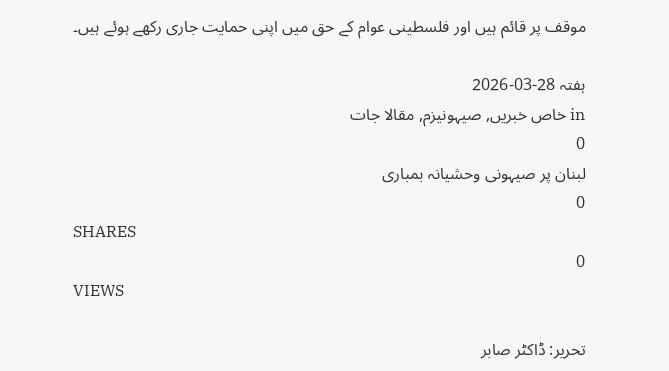موقف پر قائم ہیں اور فلسطینی عوام کے حق میں اپنی حمایت جاری رکھے ہوئے ہیں۔

ہفتہ 28-03-2026
in خاص خبریں, صیہونیزم, مقالا جات
0
لبنان پر صیہونی وحشیانہ بمباری
0
SHARES
0
VIEWS

تحریر: ڈاکٹر صابر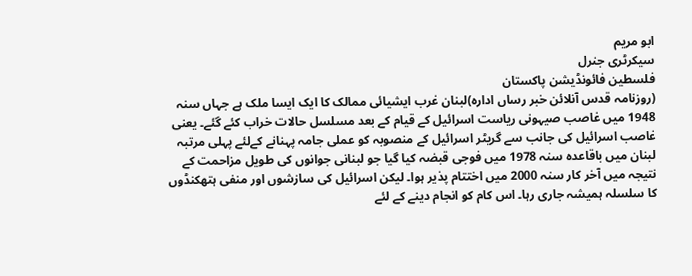ابو مریم
سیکرٹری جنرل
فلسطین فائونڈیشن پاکستان
(روزنامہ قدس آنلائن خبر رساں ادارہ)لبنان غرب ایشیائی ممالک کا ایک ایسا ملک ہے جہاں سنہ 1948 میں غاصب صیہونی ریاست اسرائیل کے قیام کے بعد مسلسل حالات خراب کئے گئے۔ یعنی غاصب اسرائیل کی جانب سے گریٹر اسرائیل کے منصوبہ کو عملی جامہ پہنانے کےلئے پہلی مرتبہ لبنان میں باقاعدہ سنہ 1978 میں فوجی قبضہ کیا گیا جو لبنانی جوانوں کی طویل مزاحمت کے نتیجہ میں آخر کار سنہ 2000 میں اختتام پذیر ہوا۔ لیکن اسرائیل کی سازشوں اور منفی ہتھکنڈوں کا سلسلہ ہمیشہ جاری رہا۔ اس کام کو انجام دینے کے لئے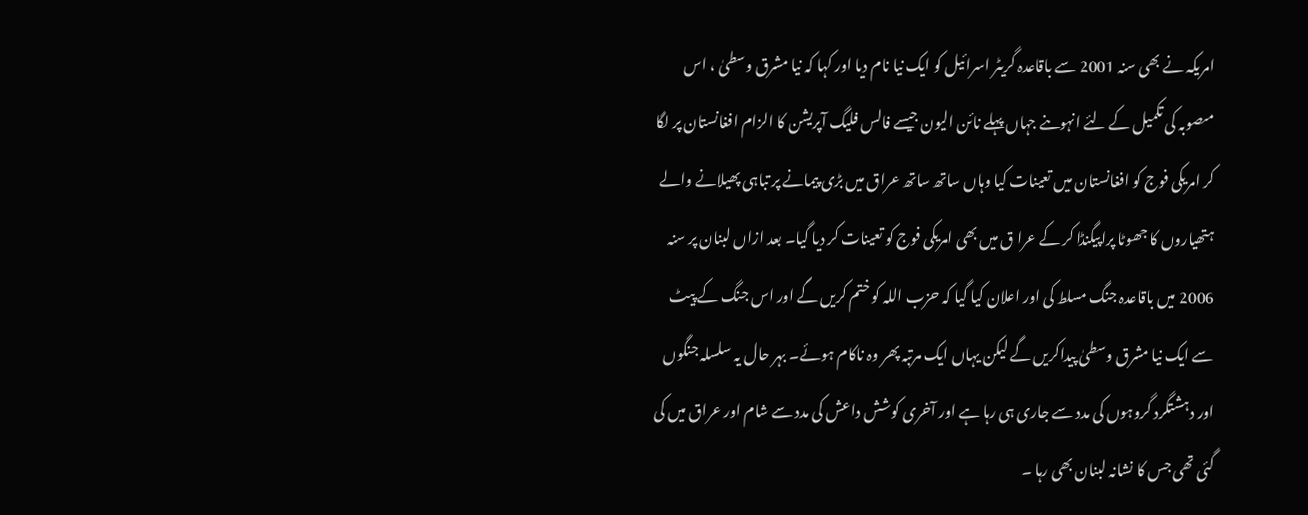امریکہ نے بھی سنہ 2001 سے باقاعدہ گریٹر اسرائیل کو ایک نیا نام دیا اور کہا کہ نیا مشرق وسطیٰ ، اس مںصوبہ کی تکمیل کے لئے انہوںنے جہاں پہلے نائن الیون جیسے فالس فلیگ آپریشن کا الزام افغانستان پر لگا کر امریکی فوج کو افغانستان میں تعینات کیا وہاں ساتھ ساتھ عراق میں بڑی پیمانے پر تباہی پھیلانے والے ہتھیاروں کا جھوٹا پراپیگنڈا کر کے عرا ق میں بھی امریکی فوج کو تعینات کر دیا گیا۔ بعد ازاں لبنان پر سنہ 2006 میں باقاعدہ جنگ مسلط کی اور اعلان کیا گیا کہ حزب اللہ کو ختم کریں گے اور اس جنگ کے پیٹ سے ایک نیا مشرق وسطیٰ پیداکریں گے لیکن یہاں ایک مرتبہ پھر وہ ناکام ہوئے۔ بہر حال یہ سلسلہ جنگوں اور دہشتگرد گروہوں کی مدد سے جاری ہی رہا ہے اور آخری کوشش داعش کی مدد سے شام اور عراق میں کی گئی تھی جس کا نشانہ لبنان بھی رہا ۔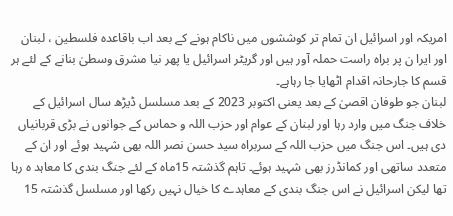امریکہ اور اسرائیل ان تمام تر کوششوں میں ناکام ہونے کے بعد اب باقاعدہ فلسطین ، لبنان اور ایرا ن پر براہ راست حملہ آور ہیں اور گریٹر اسرائیل یا پھر نیا مشرق وسطیٰ بنانے کے لئے ہر قسم کا جارحانہ اقدام اٹھایا جا رہاہے۔
لبنان جو طوفان اقصیٰ کے بعد یعنی اکتوبر 2023 کے بعد مسلسل ڈیڑھ سال اسرائیل کے خلاف جنگ میں وارد رہا اور لبنان کے عوام اور حزب اللہ و حماس کے جوانوں نے بڑی قربانیاں دی ہیں۔ اس جنگ میں حزب اللہ کے سربراہ سید حسن نصر اللہ بھی شہید ہوئے اور ان کے متعدد ساتھی اور کمانڈرز بھی شہید ہوئے۔ تاہم گذشتہ 15ماہ کے لئے جنگ بندی کا معاہد ہ رہا تھا لیکن اسرائیل نے اس جنگ بندی کے معاہدے کا خیال نہیں رکھا اور مسلسل گذشتہ 15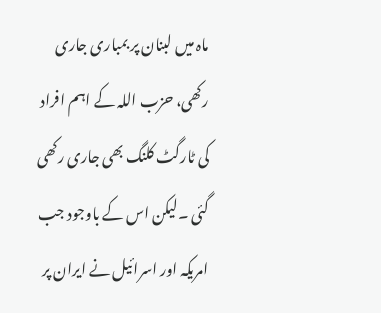ماہ میں لبنان پر بمباری جاری رکھی، حزب اللہ کے اہم افراد کی ٹارگٹ کلنگ بھی جاری رکھی گئی ۔لیکن اس کے باوجود جب امریکہ اور اسرائیل نے ایران پر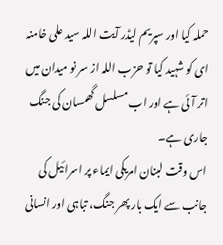حملہ کیا اور سپریم لیڈر آیت اللہ سید علی خامنہ ای کو شہید کیا تو حزب اللہ از سر نو میدان میں اتر آئی ہے اور اب مسلسل گھمسان کی جنگ جاری ہے۔
اس وقت لبنان امریکی ایماء پر اسرائیل کی جانب سے ایک بار پھر جنگ، تباہی اور انسانی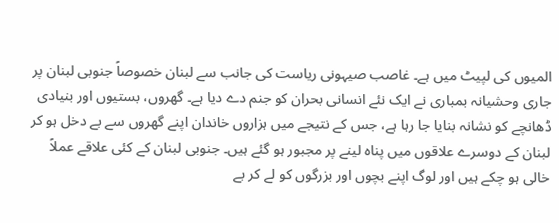المیوں کی لپیٹ میں ہے۔ غاصب صیہونی ریاست کی جانب سے لبنان خصوصاً جنوبی لبنان پر جاری وحشیانہ بمباری نے ایک نئے انسانی بحران کو جنم دے دیا ہے۔ گھروں، بستیوں اور بنیادی ڈھانچے کو نشانہ بنایا جا رہا ہے، جس کے نتیجے میں ہزاروں خاندان اپنے گھروں سے بے دخل ہو کر لبنان کے دوسرے علاقوں میں پناہ لینے پر مجبور ہو گئے ہیں۔ جنوبی لبنان کے کئی علاقے عملاً خالی ہو چکے ہیں اور لوگ اپنے بچوں اور بزرگوں کو لے کر بے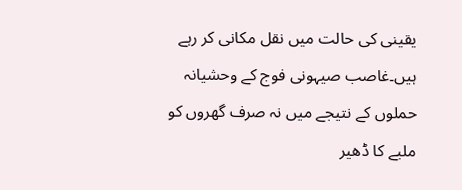یقینی کی حالت میں نقل مکانی کر رہے ہیں۔غاصب صیہونی فوج کے وحشیانہ حملوں کے نتیجے میں نہ صرف گھروں کو ملبے کا ڈھیر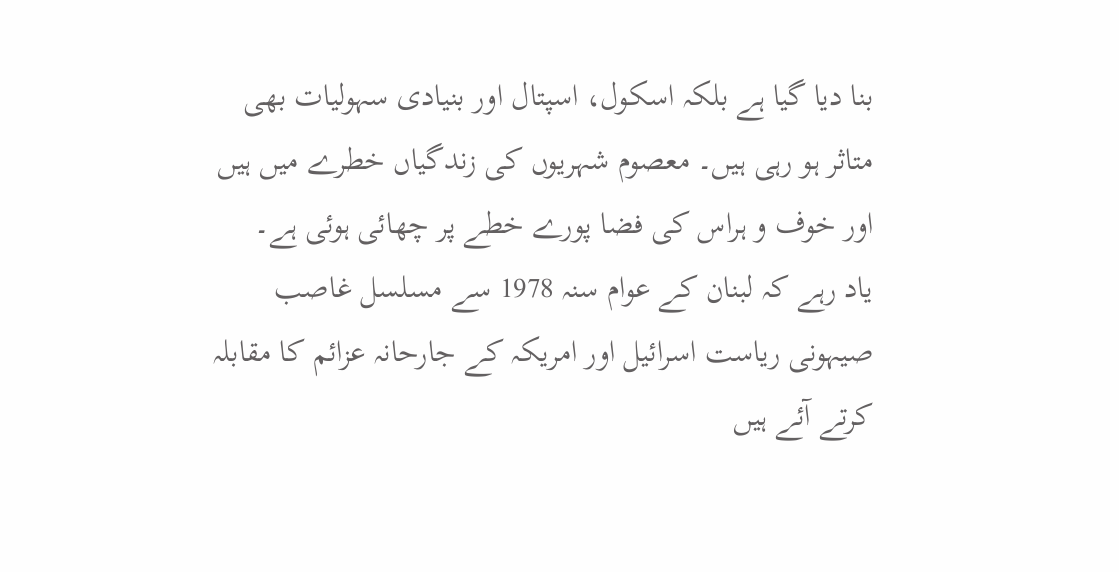بنا دیا گیا ہے بلکہ اسکول، اسپتال اور بنیادی سہولیات بھی متاثر ہو رہی ہیں۔ معصوم شہریوں کی زندگیاں خطرے میں ہیں اور خوف و ہراس کی فضا پورے خطے پر چھائی ہوئی ہے۔
یاد رہے کہ لبنان کے عوام سنہ 1978 سے مسلسل غاصب صیہونی ریاست اسرائیل اور امریکہ کے جارحانہ عزائم کا مقابلہ کرتے آئے ہیں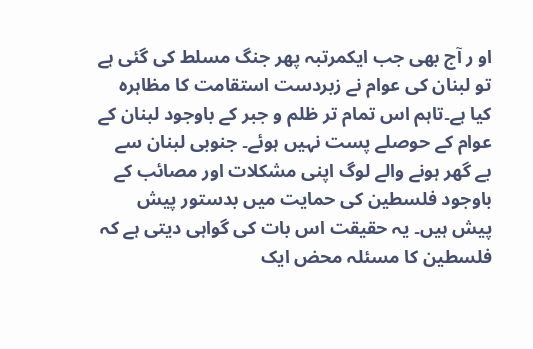او ر آج بھی جب ایکمرتبہ پھر جنگ مسلط کی گئی ہے تو لبنان کی عوام نے زبردست استقامت کا مظاہرہ کیا ہے۔تاہم اس تمام تر ظلم و جبر کے باوجود لبنان کے عوام کے حوصلے پست نہیں ہوئے۔ جنوبی لبنان سے بے گھر ہونے والے لوگ اپنی مشکلات اور مصائب کے باوجود فلسطین کی حمایت میں بدستور پیش پیش ہیں۔ یہ حقیقت اس بات کی گواہی دیتی ہے کہ فلسطین کا مسئلہ محض ایک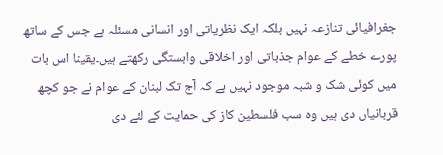جغرافیائی تنازعہ نہیں بلکہ ایک نظریاتی اور انسانی مسئلہ ہے جس کے ساتھ پورے خطے کے عوام جذباتی اور اخلاقی وابستگی رکھتے ہیں۔یقینا اس بات میں کوئی شک و شبہ موجود نہیں ہے کہ آج تک لبنان کے عوام نے جو کچھ قربانیاں دی ہیں وہ سب فلسطین کاز کی حمایت کے لئے دی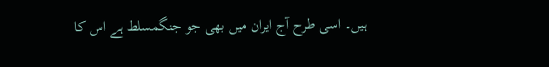ہیں۔ اسی طرح آج ایران میں بھی جو جنگمسلط ہے اس کا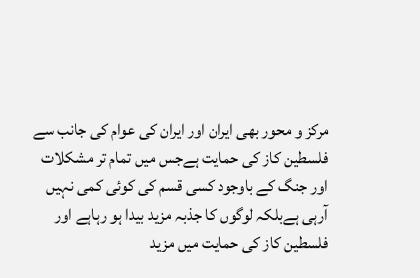مرکز و محور بھی ایران اور ایران کی عوام کی جانب سے فلسطین کاز کی حمایت ہےجس میں تمام تر مشکلات اور جنگ کے باوجود کسی قسم کی کوئی کمی نہیں آرہی ہےبلکہ لوگوں کا جذبہ مزید بیدا ہو رہاہے اور فلسطین کاز کی حمایت میں مزید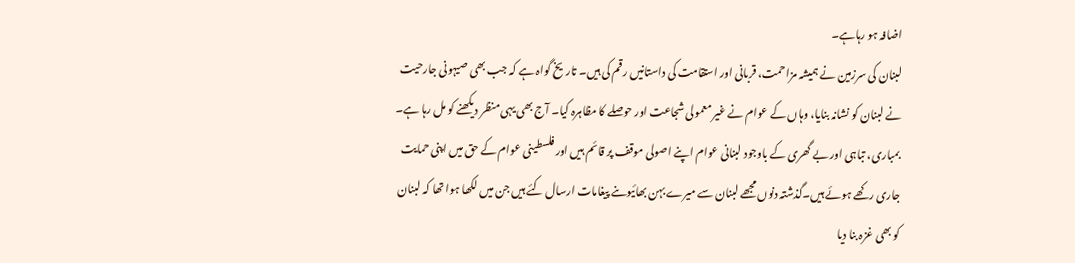اضافہ ہو رہاہے۔
لبنان کی سرزمین نے ہمیشہ مزاحمت، قربانی اور استقامت کی داستانیں رقم کی ہیں۔ تاریخ گواہ ہے کہ جب بھی صیہونی جارحیت نے لبنان کو نشانہ بنایا، وہاں کے عوام نے غیر معمولی شجاعت اور حوصلے کا مظاہرہ کیا۔ آج بھی یہی منظر دیکھنے کو مل رہا ہے۔ بمباری، تباہی اور بے گھری کے باوجود لبنانی عوام اپنے اصولی موقف پر قائم ہیں اور فلسطینی عوام کے حق میں اپنی حمایت جاری رکھے ہوئے ہیں۔گذشتہ دنوں مجھے لبنان سے میرے بہن بھائیوںنے پیغامات ارسال کئے ہیں جن میں لکھا ہوا تھا کہ لبنان کو بھی غزہ بنا دیا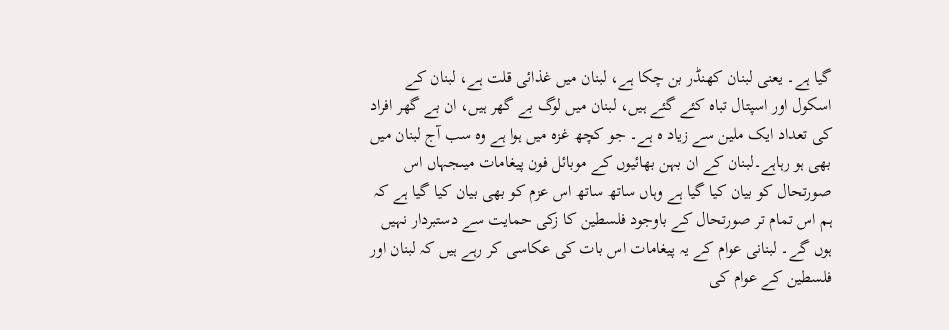گیا ہے۔ یعنی لبنان کھنڈر بن چکا ہے، لبنان میں غذائی قلت ہے، لبنان کے اسکول اور اسپتال تباہ کئے گئے ہیں، لبنان میں لوگ بے گھر ہیں، ان بے گھر افراد کی تعداد ایک ملین سے زیاد ہ ہے۔ جو کچھ غزہ میں ہوا ہے وہ سب آج لبنان میں بھی ہو رہاہے۔لبنان کے ان بہن بھائیوں کے موبائل فون پیغامات میںجہاں اس صورتحال کو بیان کیا گیا ہے وہاں ساتھ ساتھ اس عزم کو بھی بیان کیا گیا ہے کہ ہم اس تمام تر صورتحال کے باوجود فلسطین کا زکی حمایت سے دستبردار نہیں ہوں گے۔ لبنانی عوام کے یہ پیغامات اس بات کی عکاسی کر رہے ہیں کہ لبنان اور فلسطین کے عوام کی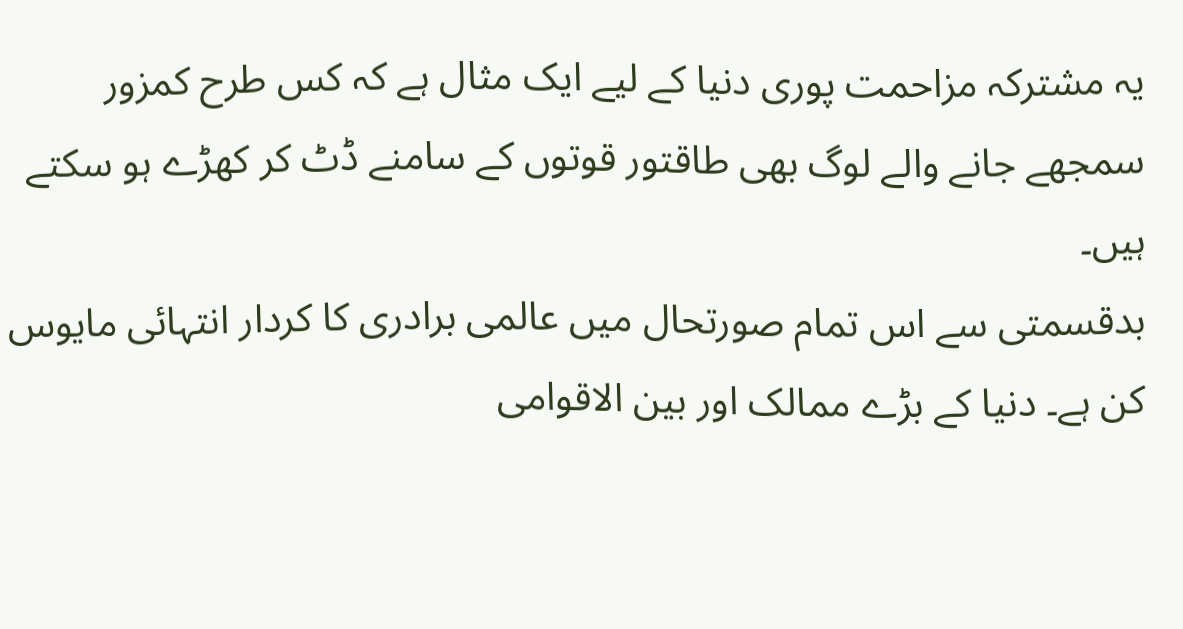یہ مشترکہ مزاحمت پوری دنیا کے لیے ایک مثال ہے کہ کس طرح کمزور سمجھے جانے والے لوگ بھی طاقتور قوتوں کے سامنے ڈٹ کر کھڑے ہو سکتے ہیں۔
بدقسمتی سے اس تمام صورتحال میں عالمی برادری کا کردار انتہائی مایوس کن ہے۔ دنیا کے بڑے ممالک اور بین الاقوامی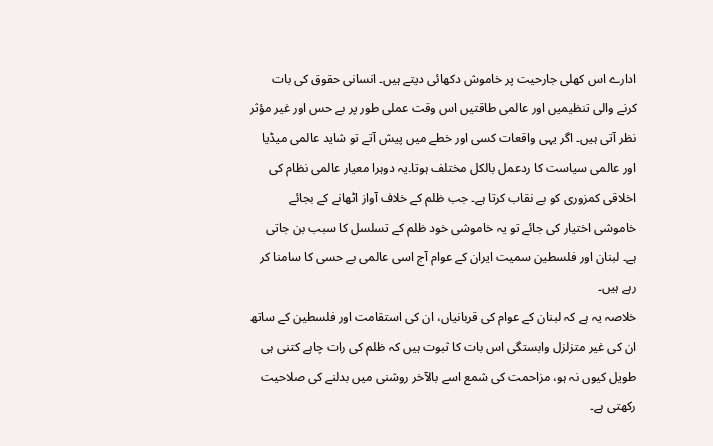ادارے اس کھلی جارحیت پر خاموش دکھائی دیتے ہیں۔ انسانی حقوق کی بات کرنے والی تنظیمیں اور عالمی طاقتیں اس وقت عملی طور پر بے حس اور غیر مؤثر نظر آتی ہیں۔ اگر یہی واقعات کسی اور خطے میں پیش آتے تو شاید عالمی میڈیا اور عالمی سیاست کا ردعمل بالکل مختلف ہوتا۔یہ دوہرا معیار عالمی نظام کی اخلاقی کمزوری کو بے نقاب کرتا ہے۔ جب ظلم کے خلاف آواز اٹھانے کے بجائے خاموشی اختیار کی جائے تو یہ خاموشی خود ظلم کے تسلسل کا سبب بن جاتی ہے۔ لبنان اور فلسطین سمیت ایران کے عوام آج اسی عالمی بے حسی کا سامنا کر رہے ہیں۔
خلاصہ یہ ہے کہ لبنان کے عوام کی قربانیاں، ان کی استقامت اور فلسطین کے ساتھ ان کی غیر متزلزل وابستگی اس بات کا ثبوت ہیں کہ ظلم کی رات چاہے کتنی ہی طویل کیوں نہ ہو، مزاحمت کی شمع اسے بالآخر روشنی میں بدلنے کی صلاحیت رکھتی ہے۔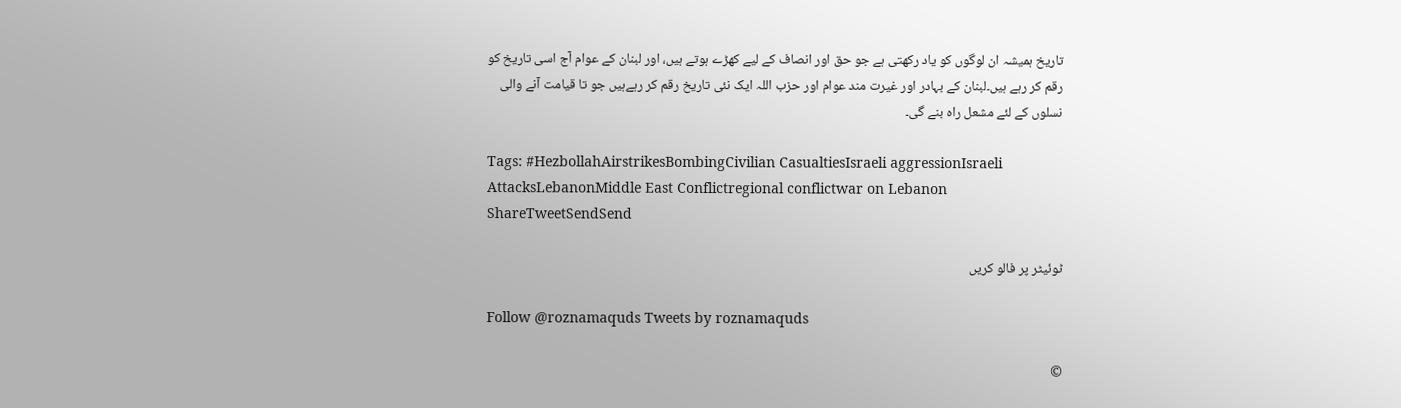تاریخ ہمیشہ ان لوگوں کو یاد رکھتی ہے جو حق اور انصاف کے لیے کھڑے ہوتے ہیں، اور لبنان کے عوام آج اسی تاریخ کو رقم کر رہے ہیں۔لبنان کے بہادر اور غیرت مند عوام اور حزب اللہ ایک نئی تاریخ رقم کر رہےہیں جو تا قیامت آنے والی نسلوں کے لئے مشعل راہ بنے گی۔

Tags: #HezbollahAirstrikesBombingCivilian CasualtiesIsraeli aggressionIsraeli AttacksLebanonMiddle East Conflictregional conflictwar on Lebanon
ShareTweetSendSend

ٹوئیٹر پر فالو کریں

Follow @roznamaquds Tweets by roznamaquds

©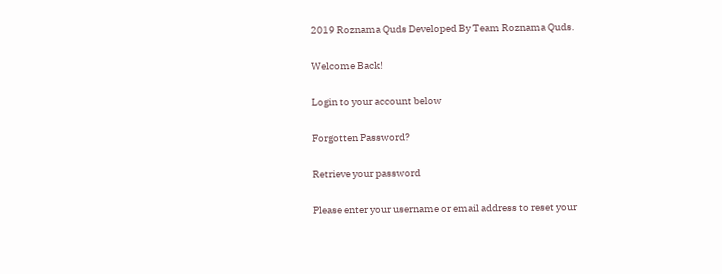2019 Roznama Quds Developed By Team Roznama Quds.

Welcome Back!

Login to your account below

Forgotten Password?

Retrieve your password

Please enter your username or email address to reset your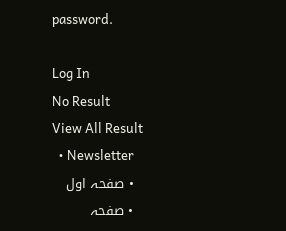password.

Log In
No Result
View All Result
  • Newsletter
  • صفحہ اول
  • صفحہ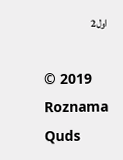اول2

© 2019 Roznama Quds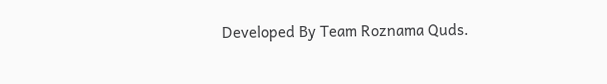Developed By Team Roznama Quds.